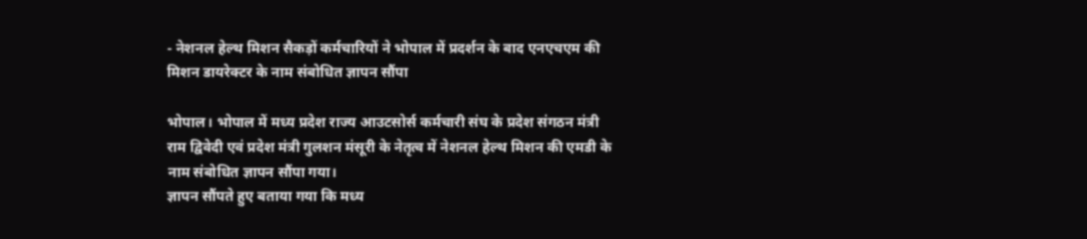- नेशनल हेल्थ मिशन सैकड़ों कर्मचारियों ने भोपाल में प्रदर्शन के बाद एनएचएम की मिशन डायरेक्टर के नाम संबोधित ज्ञापन सौंपा

भोपाल। भोपाल में मध्य प्रदेश राज्य आउटसोर्स कर्मचारी संघ के प्रदेश संगठन मंत्री राम द्विवेदी एवं प्रदेश मंत्री गुलशन मंसूरी के नेतृत्व में नेशनल हेल्थ मिशन की एमडी के नाम संबोधित ज्ञापन सौंपा गया।
ज्ञापन सौंपते हुए बताया गया कि मध्य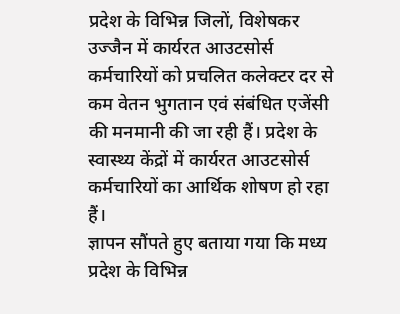प्रदेश के विभिन्न जिलों, विशेषकर उज्जैन में कार्यरत आउटसोर्स कर्मचारियों को प्रचलित कलेक्टर दर से कम वेतन भुगतान एवं संबंधित एजेंसी की मनमानी की जा रही हैं। प्रदेश के स्वास्थ्य केंद्रों में कार्यरत आउटसोर्स कर्मचारियों का आर्थिक शोषण हो रहा हैं।
ज्ञापन सौंपते हुए बताया गया कि मध्य प्रदेश के विभिन्न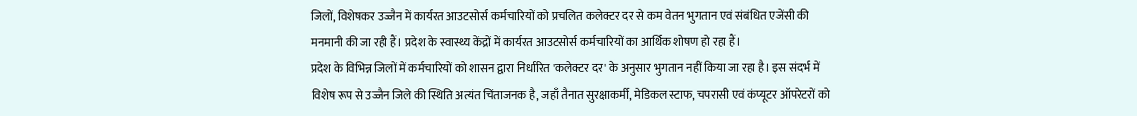जिलों, विशेषकर उज्जैन में कार्यरत आउटसोर्स कर्मचारियों को प्रचलित कलेक्टर दर से कम वेतन भुगतान एवं संबंधित एजेंसी की मनमानी की जा रही हैं। प्रदेश के स्वास्थ्य केंद्रों में कार्यरत आउटसोर्स कर्मचारियों का आर्थिक शोषण हो रहा हैं।
प्रदेश के विभिन्न जिलों में कर्मचारियों को शासन द्वारा निर्धारित 'कलेक्टर दर' के अनुसार भुगतान नहीं किया जा रहा है। इस संदर्भ में विशेष रूप से उज्जैन जिले की स्थिति अत्यंत चिंताजनक है, जहाँ तैनात सुरक्षाकर्मी, मेडिकल स्टाफ, चपरासी एवं कंप्यूटर ऑपरेटरों को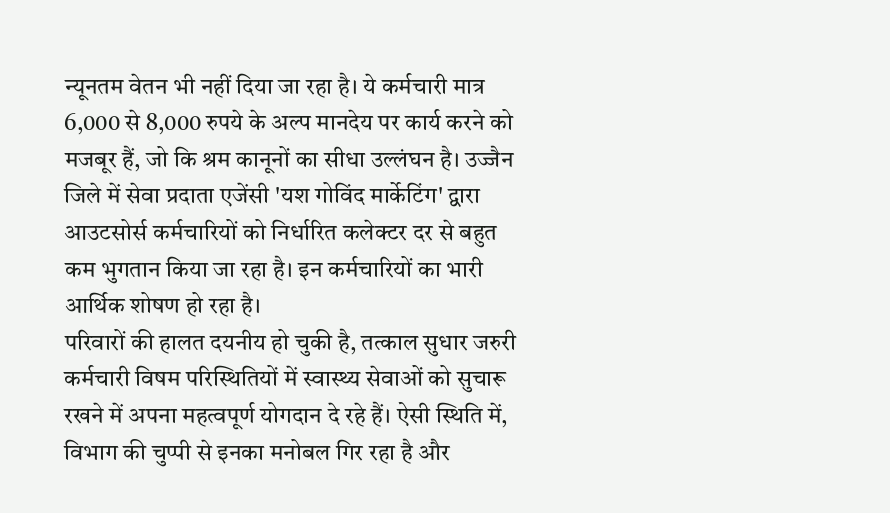न्यूनतम वेतन भी नहीं दिया जा रहा है। ये कर्मचारी मात्र 6,000 से 8,000 रुपये के अल्प मानदेय पर कार्य करने को मजबूर हैं, जो कि श्रम कानूनों का सीधा उल्लंघन है। उज्जैन जिले में सेवा प्रदाता एजेंसी 'यश गोविंद मार्केटिंग' द्वारा आउटसोर्स कर्मचारियों को निर्धारित कलेक्टर दर से बहुत कम भुगतान किया जा रहा है। इन कर्मचारियों का भारी आर्थिक शोषण हो रहा है।
परिवारों की हालत दयनीय हो चुकी है, तत्काल सुधार जरुरी
कर्मचारी विषम परिस्थितियों में स्वास्थ्य सेवाओं को सुचारू रखने में अपना महत्वपूर्ण योगदान दे रहे हैं। ऐसी स्थिति में, विभाग की चुप्पी से इनका मनोबल गिर रहा है और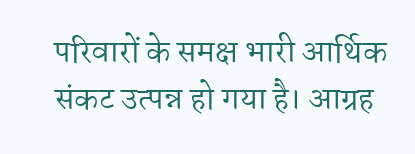परिवारों के समक्ष भारी आर्थिक संकट उत्पन्न हो गया है। आग्रह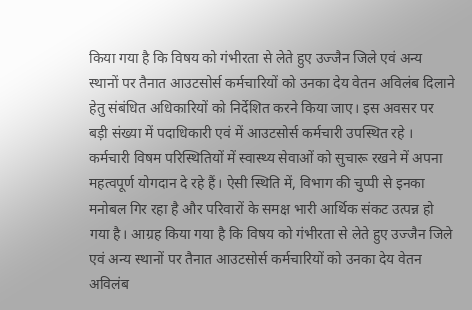किया गया है कि विषय को गंभीरता से लेते हुए उज्जैन जिले एवं अन्य स्थानों पर तैनात आउटसोर्स कर्मचारियों को उनका देय वेतन अविलंब दिलाने हेतु संबंधित अधिकारियों को निर्देशित करने किया जाए। इस अवसर पर बड़ी संख्या में पदाधिकारी एवं में आउटसोर्स कर्मचारी उपस्थित रहे ।
कर्मचारी विषम परिस्थितियों में स्वास्थ्य सेवाओं को सुचारू रखने में अपना महत्वपूर्ण योगदान दे रहे हैं। ऐसी स्थिति में, विभाग की चुप्पी से इनका मनोबल गिर रहा है और परिवारों के समक्ष भारी आर्थिक संकट उत्पन्न हो गया है। आग्रह किया गया है कि विषय को गंभीरता से लेते हुए उज्जैन जिले एवं अन्य स्थानों पर तैनात आउटसोर्स कर्मचारियों को उनका देय वेतन अविलंब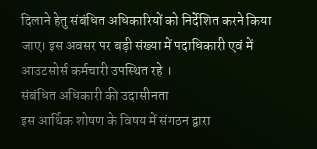दिलाने हेतु संबंधित अधिकारियों को निर्देशित करने किया जाए। इस अवसर पर बड़ी संख्या में पदाधिकारी एवं में आउटसोर्स कर्मचारी उपस्थित रहे ।
संबंधित अधिकारी की उदासीनता
इस आर्थिक शोषण के विषय में संगठन द्वारा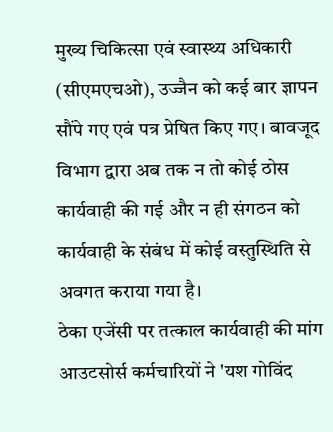मुख्य चिकित्सा एवं स्वास्थ्य अधिकारी (सीएमएचओ), उज्जैन को कई बार ज्ञापन सौंपे गए एवं पत्र प्रेषित किए गए। बावजूद विभाग द्वारा अब तक न तो कोई ठोस कार्यवाही की गई और न ही संगठन को कार्यवाही के संबंध में कोई वस्तुस्थिति से अवगत कराया गया है।
ठेका एजेंसी पर तत्काल कार्यवाही की मांग
आउटसोर्स कर्मचारियों ने 'यश गोविंद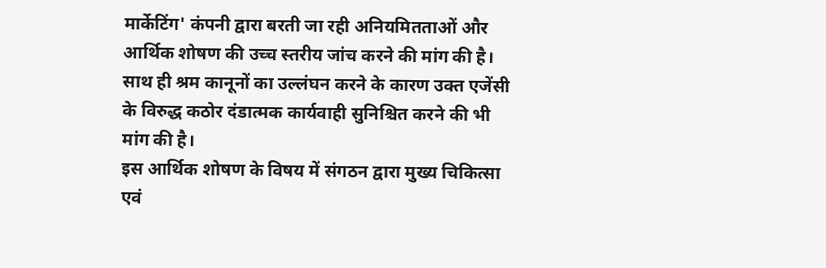मार्केटिंग' कंपनी द्वारा बरती जा रही अनियमितताओं और आर्थिक शोषण की उच्च स्तरीय जांच करने की मांग की है। साथ ही श्रम कानूनों का उल्लंघन करने के कारण उक्त एजेंसी के विरुद्ध कठोर दंडात्मक कार्यवाही सुनिश्चित करने की भी मांग की है।
इस आर्थिक शोषण के विषय में संगठन द्वारा मुख्य चिकित्सा एवं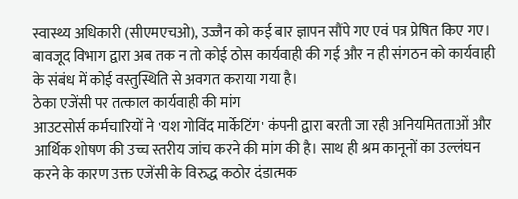स्वास्थ्य अधिकारी (सीएमएचओ), उज्जैन को कई बार ज्ञापन सौंपे गए एवं पत्र प्रेषित किए गए। बावजूद विभाग द्वारा अब तक न तो कोई ठोस कार्यवाही की गई और न ही संगठन को कार्यवाही के संबंध में कोई वस्तुस्थिति से अवगत कराया गया है।
ठेका एजेंसी पर तत्काल कार्यवाही की मांग
आउटसोर्स कर्मचारियों ने 'यश गोविंद मार्केटिंग' कंपनी द्वारा बरती जा रही अनियमितताओं और आर्थिक शोषण की उच्च स्तरीय जांच करने की मांग की है। साथ ही श्रम कानूनों का उल्लंघन करने के कारण उक्त एजेंसी के विरुद्ध कठोर दंडात्मक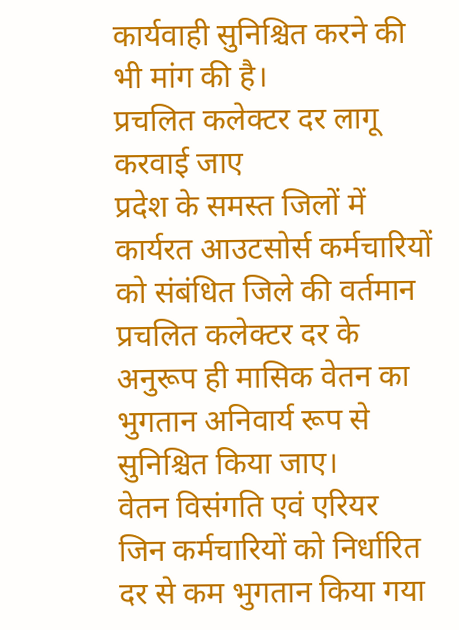कार्यवाही सुनिश्चित करने की भी मांग की है।
प्रचलित कलेक्टर दर लागू करवाई जाए
प्रदेश के समस्त जिलों में कार्यरत आउटसोर्स कर्मचारियों को संबंधित जिले की वर्तमान प्रचलित कलेक्टर दर के अनुरूप ही मासिक वेतन का भुगतान अनिवार्य रूप से सुनिश्चित किया जाए।
वेतन विसंगति एवं एरियर
जिन कर्मचारियों को निर्धारित दर से कम भुगतान किया गया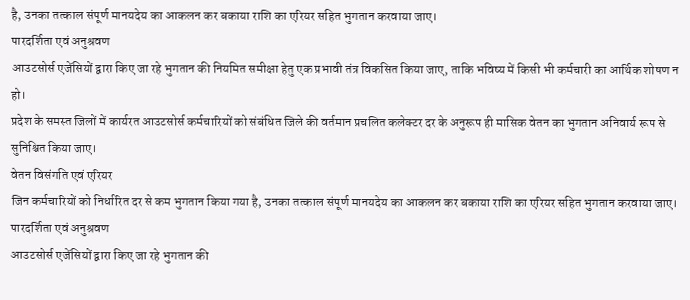है, उनका तत्काल संपूर्ण मानयदेय का आकलन कर बकाया राशि का एरियर सहित भुगतान करवाया जाए।
पारदर्शिता एवं अनुश्रवण
आउटसोर्स एजेंसियों द्वारा किए जा रहे भुगतान की नियमित समीक्षा हेतु एक प्रभावी तंत्र विकसित किया जाए, ताकि भविष्य में किसी भी कर्मचारी का आर्थिक शोषण न हो।
प्रदेश के समस्त जिलों में कार्यरत आउटसोर्स कर्मचारियों को संबंधित जिले की वर्तमान प्रचलित कलेक्टर दर के अनुरूप ही मासिक वेतन का भुगतान अनिवार्य रूप से सुनिश्चित किया जाए।
वेतन विसंगति एवं एरियर
जिन कर्मचारियों को निर्धारित दर से कम भुगतान किया गया है, उनका तत्काल संपूर्ण मानयदेय का आकलन कर बकाया राशि का एरियर सहित भुगतान करवाया जाए।
पारदर्शिता एवं अनुश्रवण
आउटसोर्स एजेंसियों द्वारा किए जा रहे भुगतान की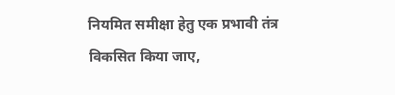नियमित समीक्षा हेतु एक प्रभावी तंत्र विकसित किया जाए,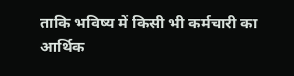ताकि भविष्य में किसी भी कर्मचारी का आर्थिक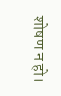शोषण न हो।